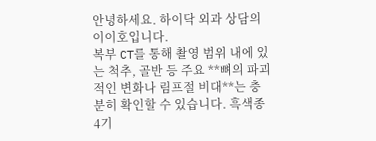안녕하세요. 하이닥 외과 상담의 이이호입니다.
복부 CT를 통해 촬영 범위 내에 있는 척추, 골반 등 주요 **뼈의 파괴적인 변화나 림프절 비대**는 충분히 확인할 수 있습니다. 흑색종 4기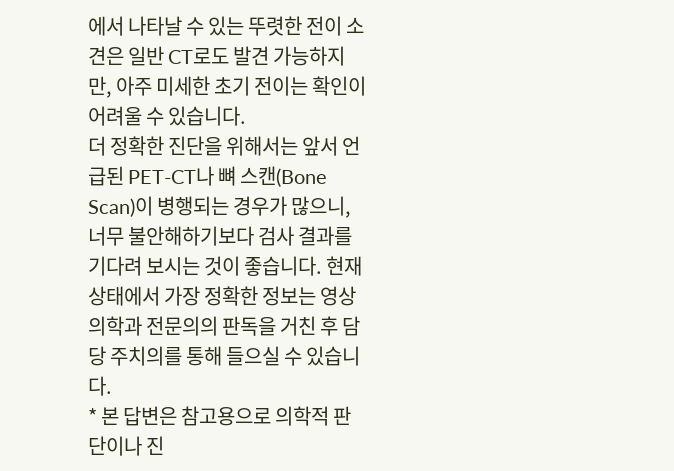에서 나타날 수 있는 뚜렷한 전이 소견은 일반 CT로도 발견 가능하지만, 아주 미세한 초기 전이는 확인이 어려울 수 있습니다.
더 정확한 진단을 위해서는 앞서 언급된 PET-CT나 뼈 스캔(Bone Scan)이 병행되는 경우가 많으니, 너무 불안해하기보다 검사 결과를 기다려 보시는 것이 좋습니다. 현재 상태에서 가장 정확한 정보는 영상의학과 전문의의 판독을 거친 후 담당 주치의를 통해 들으실 수 있습니다.
* 본 답변은 참고용으로 의학적 판단이나 진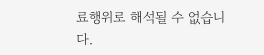료행위로 해석될 수 없습니다.